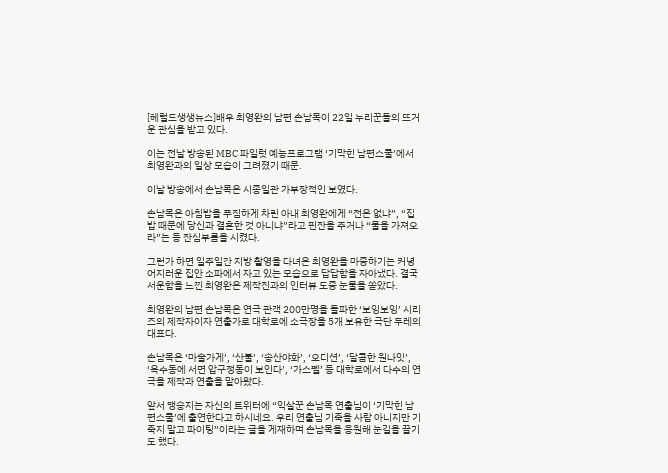[헤럴드생생뉴스]배우 최영완의 남편 손남목이 22일 누리꾼들의 뜨거운 관심을 받고 있다.

이는 전날 방송된 MBC 파일럿 예능프로그램 ‘기막힌 남편스쿨’에서 최영완과의 일상 모습이 그려졌기 때문.

이날 방송에서 손남목은 시종일관 가부장적인 보였다.

손남목은 아침밥을 푸짐하게 차린 아내 최영완에게 “전은 없냐”, “집 밥 때문에 당신과 결혼한 것 아니냐”라고 핀잔을 주거나 “물을 가져오라”는 등 잔심부름을 시켰다.

그런가 하면 일주일간 지방 촬영을 다녀온 최영완을 마중하기는 커녕 어지러운 집안 소파에서 자고 있는 모습으로 답답함을 자아냈다. 결국 서운함을 느낀 최영완은 제작진과의 인터뷰 도중 눈물을 쏟았다.

최영완의 남편 손남목은 연극 관객 200만명을 돌파한 ‘보잉보잉’ 시리즈의 제작자이자 연출가로 대학로에 소극장을 5개 보유한 극단 두레의 대표다.

손남목은 ‘마술가게’, ‘산불’, ‘송산야화’, ‘오디션’, ‘달콤한 원나잇’, ‘옥수동에 서면 압구정동이 보인다’, ‘가스펠’ 등 대학로에서 다수의 연극을 제작과 연출을 맡아왔다.

앞서 맹승지는 자신의 트위터에 “익살꾼 손남목 연출님이 ‘기막힌 남편스쿨’에 출연한다고 하시네요. 우리 연출님 기죽을 사람 아니지만 기죽지 말고 파이팅”이라는 글을 게재하며 손남목을 응원해 눈길을 끌기도 했다.